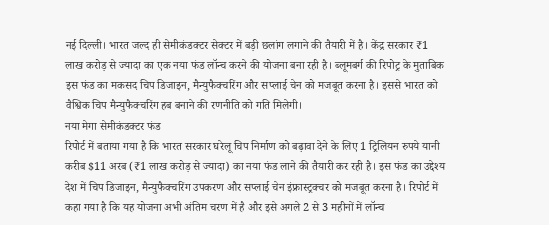नई दिल्ली। भारत जल्द ही सेमीकंडक्टर सेक्टर में बड़ी छलांग लगाने की तैयारी में है। केंद्र सरकार ₹1 लाख करोड़ से ज्यादा का एक नया फंड लॉन्च करने की योजना बना रही है। ब्लूमबर्ग की रिपोट्र के मुताबिक इस फंड का मकसद चिप डिजाइन, मैन्युफैक्चरिंग और सप्लाई चेन को मजबूत करना है। इससे भारत को वैश्विक चिप मैन्युफैक्चरिंग हब बनाने की रणनीति को गति मिलेगी।
नया मेगा सेमीकंडक्टर फंड
रिपोर्ट में बताया गया है कि भारत सरकार घरेलू चिप निर्माण को बढ़ावा देने के लिए 1 ट्रिलियन रुपये यानी करीब $11 अरब (₹1 लाख करोड़ से ज्यादा) का नया फंड लाने की तैयारी कर रही है। इस फंड का उद्देश्य देश में चिप डिजाइन, मैन्युफैक्चरिंग उपकरण और सप्लाई चेन इंफ्रास्ट्रक्चर को मजबूत करना है। रिपोर्ट में कहा गया है कि यह योजना अभी अंतिम चरण में है और इसे अगले 2 से 3 महीनों में लॉन्च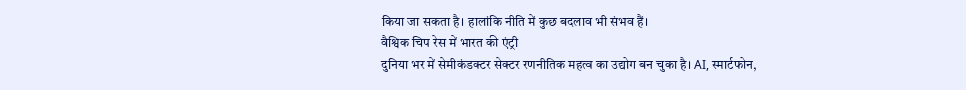किया जा सकता है। हालांकि नीति में कुछ बदलाव भी संभव हैं।
वैश्विक चिप रेस में भारत की एंट्री
दुनिया भर में सेमीकंडक्टर सेक्टर रणनीतिक महत्व का उद्योग बन चुका है। AI, स्मार्टफोन,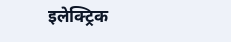इलेक्ट्रिक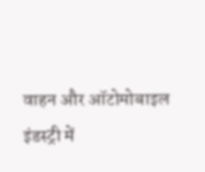वाहन और ऑटोमोबाइल इंडस्ट्री में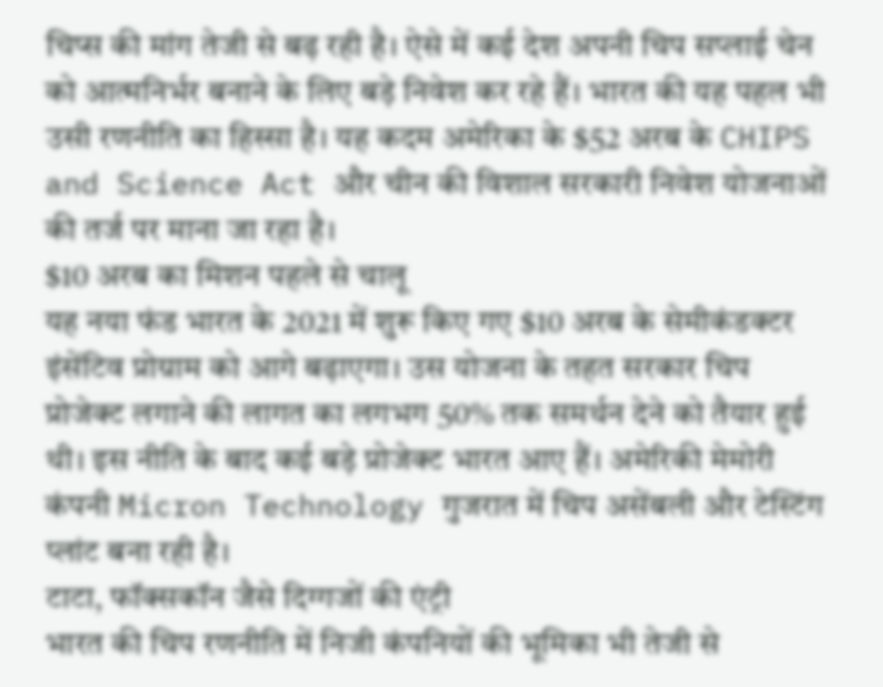चिप्स की मांग तेजी से बढ़ रही है। ऐसे में कई देश अपनी चिप सप्लाई चेन को आत्मनिर्भर बनाने के लिए बड़े निवेश कर रहे हैं। भारत की यह पहल भी उसी रणनीति का हिस्सा है। यह कदम अमेरिका के $52 अरब के CHIPS and Science Act और चीन की विशाल सरकारी निवेश योजनाओं की तर्ज पर माना जा रहा है।
$10 अरब का मिशन पहले से चालू
यह नया फंड भारत के 2021 में शुरू किए गए $10 अरब के सेमीकंडक्टर इंसेंटिव प्रोग्राम को आगे बढ़ाएगा। उस योजना के तहत सरकार चिप प्रोजेक्ट लगाने की लागत का लगभग 50% तक समर्थन देने को तैयार हुई थी। इस नीति के बाद कई बड़े प्रोजेक्ट भारत आए हैं। अमेरिकी मेमोरी कंपनी Micron Technology गुजरात में चिप असेंबली और टेस्टिंग प्लांट बना रही है।
टाटा, फॉक्सकॉन जैसे दिग्गजों की एंट्री
भारत की चिप रणनीति में निजी कंपनियों की भूमिका भी तेजी से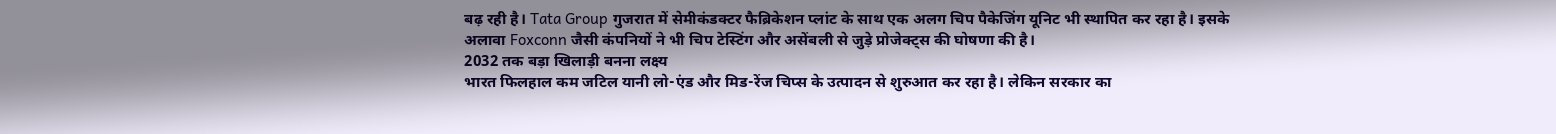बढ़ रही है। Tata Group गुजरात में सेमीकंडक्टर फैब्रिकेशन प्लांट के साथ एक अलग चिप पैकेजिंग यूनिट भी स्थापित कर रहा है। इसके अलावा Foxconn जैसी कंपनियों ने भी चिप टेस्टिंग और असेंबली से जुड़े प्रोजेक्ट्स की घोषणा की है।
2032 तक बड़ा खिलाड़ी बनना लक्ष्य
भारत फिलहाल कम जटिल यानी लो-एंड और मिड-रेंज चिप्स के उत्पादन से शुरुआत कर रहा है। लेकिन सरकार का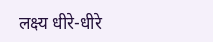लक्ष्य धीरे-धीरे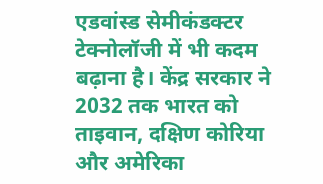एडवांस्ड सेमीकंडक्टर टेक्नोलॉजी में भी कदम बढ़ाना है। केंद्र सरकार ने 2032 तक भारत को ताइवान, दक्षिण कोरिया और अमेरिका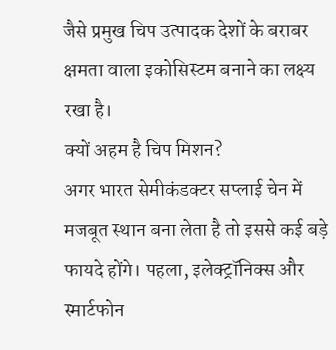जैसे प्रमुख चिप उत्पादक देशों के बराबर क्षमता वाला इकोसिस्टम बनाने का लक्ष्य रखा है।
क्यों अहम है चिप मिशन?
अगर भारत सेमीकंडक्टर सप्लाई चेन में मजबूत स्थान बना लेता है तो इससे कई बड़े फायदे होंगे। पहला, इलेक्ट्रॉनिक्स और स्मार्टफोन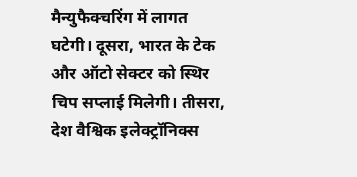मैन्युफैक्चरिंग में लागत घटेगी। दूसरा, भारत के टेक और ऑटो सेक्टर को स्थिर चिप सप्लाई मिलेगी। तीसरा, देश वैश्विक इलेक्ट्रॉनिक्स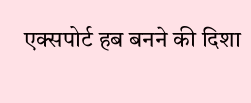एक्सपोर्ट हब बनने की दिशा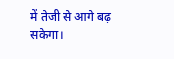में तेजी से आगे बढ़ सकेगा।